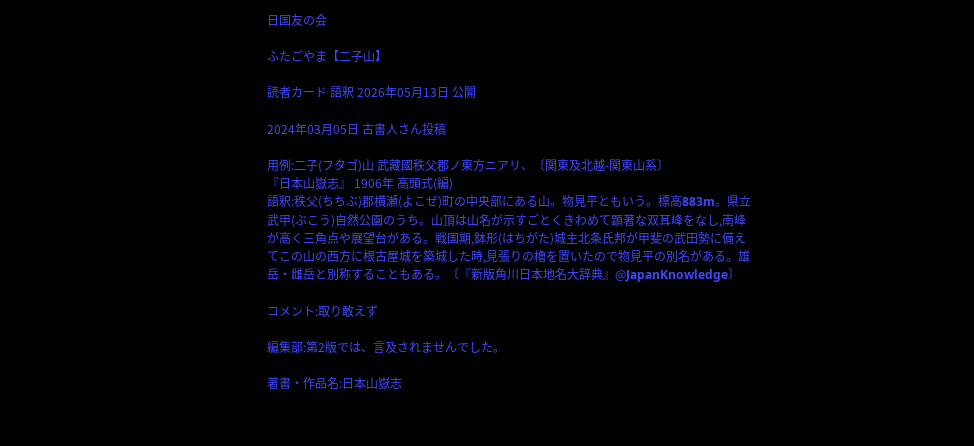日国友の会

ふたごやま【二子山】

読者カード 語釈 2026年05月13日 公開

2024年03月05日 古書人さん投稿

用例:二子(フタゴ)山 武藏國秩父郡ノ東方ニアリ、〔関東及北越-関東山系〕
『日本山嶽志』 1906年 高頭式(編)
語釈:秩父(ちちぶ)郡横瀬(よこぜ)町の中央部にある山。物見平ともいう。標高883m。県立武甲(ぶこう)自然公園のうち。山頂は山名が示すごとくきわめて顕著な双耳峰をなし,南峰が高く三角点や展望台がある。戦国期,鉢形(はちがた)城主北条氏邦が甲斐の武田勢に備えてこの山の西方に根古屋城を築城した時,見張りの櫓を置いたので物見平の別名がある。雄岳・雌岳と別称することもある。〔『新版角川日本地名大辞典』@JapanKnowledge〕

コメント:取り敢えず

編集部:第2版では、言及されませんでした。

著書・作品名:日本山嶽志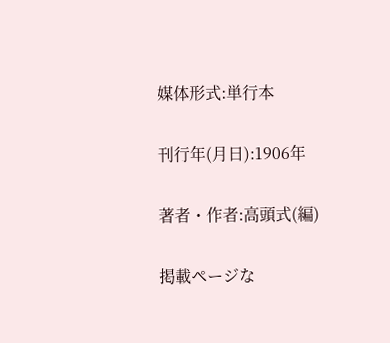媒体形式:単行本

刊行年(月日):1906年

著者・作者:高頭式(編)

掲載ページな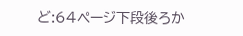ど:64ページ下段後ろか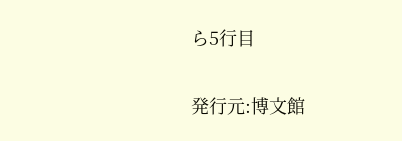ら5行目

発行元:博文館